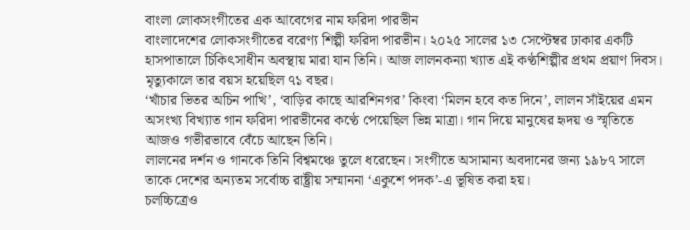বাংলা লোকসংগীতের এক আবেগের নাম ফরিদা পারভীন
বাংলাদেশের লোকসংগীতের বরেণ্য শিল্পী ফরিদা পারভীন। ২০২৫ সালের ১৩ সেপ্টেম্বর ঢাকার একটি হাসপাতালে চিকিৎসাধীন অবস্থায় মারা যান তিনি। আজ লালনকন্যা খ্যাত এই কণ্ঠশিল্পীর প্রথম প্রয়াণ দিবস। মৃত্যুকালে তার বয়স হয়েছিল ৭১ বছর।
‘খাঁচার ভিতর অচিন পাখি’, ‘বাড়ির কাছে আরশিনগর’ কিংবা ‘মিলন হবে কত দিনে’, লালন সাঁইয়ের এমন অসংখ্য বিখ্যাত গান ফরিদা পারভীনের কণ্ঠে পেয়েছিল ভিন্ন মাত্রা। গান দিয়ে মানুষের হৃদয় ও স্মৃতিতে আজও গভীরভাবে বেঁচে আছেন তিনি।
লালনের দর্শন ও গানকে তিনি বিশ্বমঞ্চে তুলে ধরেছেন। সংগীতে অসামান্য অবদানের জন্য ১৯৮৭ সালে তাকে দেশের অন্যতম সর্বোচ্চ রাষ্ট্রীয় সম্মাননা ‘একুশে পদক’-এ ভূষিত করা হয়।
চলচ্চিত্রেও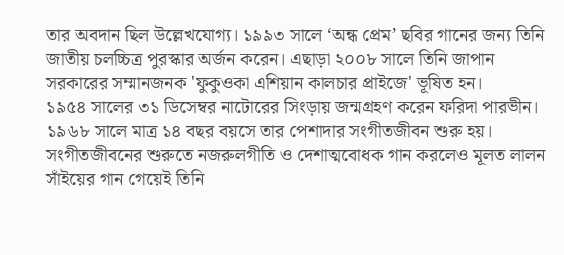তার অবদান ছিল উল্লেখযোগ্য। ১৯৯৩ সালে ‘অন্ধ প্রেম’ ছবির গানের জন্য তিনি জাতীয় চলচ্চিত্র পুরস্কার অর্জন করেন। এছাড়া ২০০৮ সালে তিনি জাপান সরকারের সম্মানজনক 'ফুকুওকা এশিয়ান কালচার প্রাইজে' ভূষিত হন।
১৯৫৪ সালের ৩১ ডিসেম্বর নাটোরের সিংড়ায় জন্মগ্রহণ করেন ফরিদা পারভীন। ১৯৬৮ সালে মাত্র ১৪ বছর বয়সে তার পেশাদার সংগীতজীবন শুরু হয়।
সংগীতজীবনের শুরুতে নজরুলগীতি ও দেশাত্মবোধক গান করলেও মূলত লালন সাঁইয়ের গান গেয়েই তিনি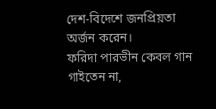দেশ-বিদেশে জনপ্রিয়তা অর্জন করেন।
ফরিদা পারভীন কেবল গান গাইতেন না,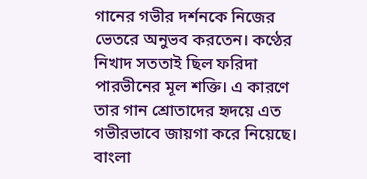গানের গভীর দর্শনকে নিজের ভেতরে অনুভব করতেন। কণ্ঠের নিখাদ সততাই ছিল ফরিদা পারভীনের মূল শক্তি। এ কারণে তার গান শ্রোতাদের হৃদয়ে এত গভীরভাবে জায়গা করে নিয়েছে। বাংলা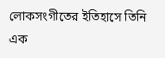লোকসংগীতের ইতিহাসে তিনি এক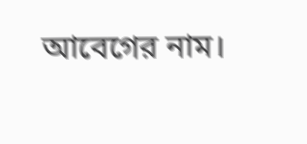আবেগের নাম।